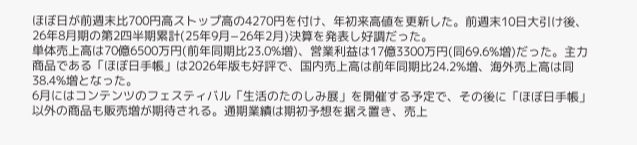ほぼ日が前週末比700円高ストップ高の4270円を付け、年初来高値を更新した。前週末10日大引け後、26年8月期の第2四半期累計(25年9月−26年2月)決算を発表し好調だった。
単体売上高は70億6500万円(前年同期比23.0%増)、営業利益は17億3300万円(同69.6%増)だった。主力商品である「ほぼ日手帳」は2026年版も好評で、国内売上高は前年同期比24.2%増、海外売上高は同38.4%増となった。
6月にはコンテンツのフェスティバル「生活のたのしみ展」を開催する予定で、その後に「ほぼ日手帳」以外の商品も販売増が期待される。通期業績は期初予想を据え置き、売上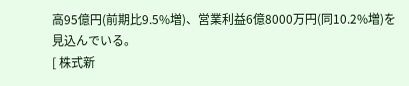高95億円(前期比9.5%増)、営業利益6億8000万円(同10.2%増)を見込んでいる。
[ 株式新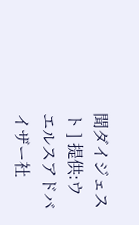聞ダイジェスト ] 提供:ウエルスアドバイザー社